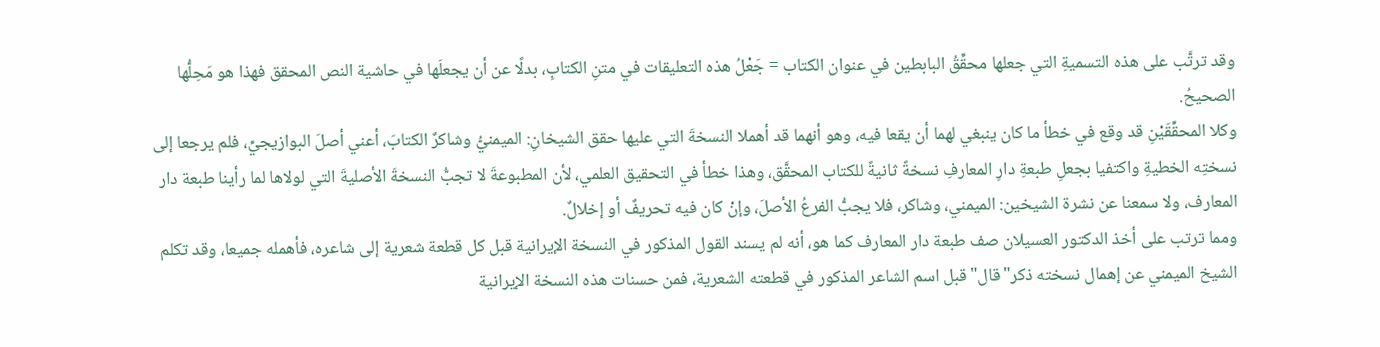وقد ترتَّب على هذه التسميةِ التي جعلها محقِّقُ البابطين في عنوان الكتاب = جَعْلُ هذه التعليقات في متنِ الكتابِ، بدلًا عن أن يجعلَها في حاشية النص المحقق فهذا هو مَحِلُّها الصحيحُ.
وكلا المحقِّقَيْنِ قد وقع في خطأ ما كان ينبغي لهما أن يقعا فيه، وهو أنهما قد أهملا النسخةَ التي عليها حقق الشيخانِ: الميمنيُّ وشاكرٌ الكتابَ، أعني أصلَ البوازيجيِّ، فلم يرجعا إلى نسختِه الخطيةِ واكتفيا بجعلِ طبعةِ دارِ المعارفِ نسخةً ثانيةً للكتاب المحقَّق، وهذا خطأ في التحقيق العلمي، لأن المطبوعةَ لا تجبُّ النسخةَ الأصليةَ التي لولاها لما رأينا طبعة دار المعارف، ولا سمعنا عن نشرة الشيخين: الميمني، وشاكر، فلا يجبُّ الفرعُ الأصلَ، وإنْ كان فيه تحريفٌ أو إخلالٌ.
ومما ترتب على أخذ الدكتور العسيلان صف طبعة دار المعارف كما هو، أنه لم يسند القول المذكور في النسخة الإيرانية قبل كل قطعة شعرية إلى شاعره، فأهمله جميعا، وقد تكلم الشيخ الميمني عن إهمال نسخته ذكر"قال"قبل اسم الشاعر المذكور في قطعته الشعرية، فمن حسنات هذه النسخة الإيرانية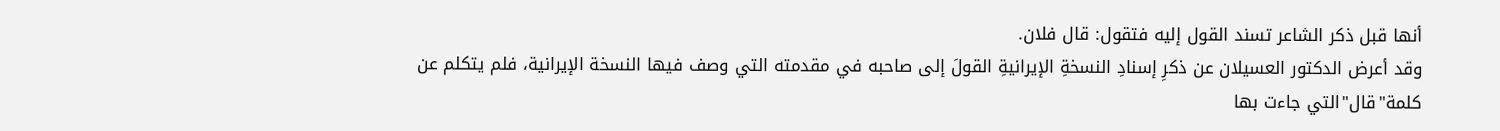أنها قبل ذكر الشاعر تسند القول إليه فتقول: قال فلان.
وقد أعرض الدكتور العسيلان عن ذكرِ إسنادِ النسخةِ الإيرانيةِ القولَ إلى صاحبه في مقدمته التي وصف فيها النسخة الإيرانية، فلم يتكلم عن كلمة"قال"التي جاءت بها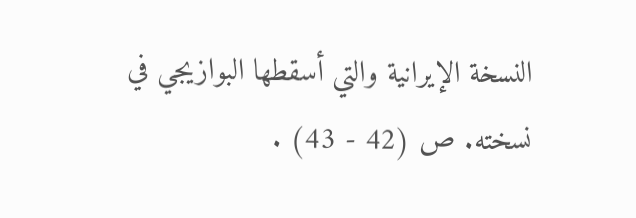النسخة الإيرانية والتي أسقطها البوازيجي في نسخته. ص (42 - 43) .